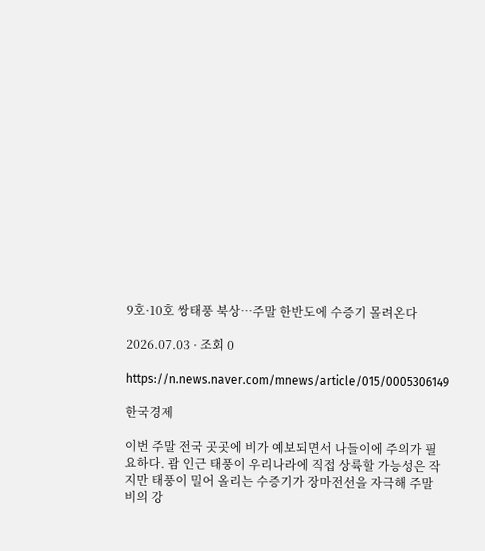9호·10호 쌍태풍 북상…주말 한반도에 수증기 몰려온다

2026.07.03 · 조회 0

https://n.news.naver.com/mnews/article/015/0005306149

한국경제

이번 주말 전국 곳곳에 비가 예보되면서 나들이에 주의가 필요하다. 괌 인근 태풍이 우리나라에 직접 상륙할 가능성은 작지만 태풍이 밀어 올리는 수증기가 장마전선을 자극해 주말 비의 강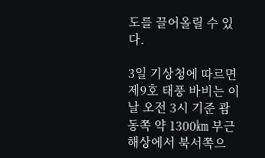도를 끌어올릴 수 있다.

3일 기상청에 따르면 제9호 태풍 바비는 이날 오전 3시 기준 괌 동쪽 약 1300㎞ 부근 해상에서 북서쪽으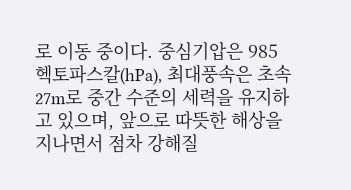로 이동 중이다. 중심기압은 985헥토파스칼(hPa), 최대풍속은 초속 27m로 중간 수준의 세력을 유지하고 있으며, 앞으로 따뜻한 해상을 지나면서 점차 강해질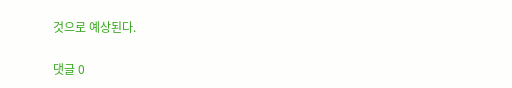것으로 예상된다.

댓글 0